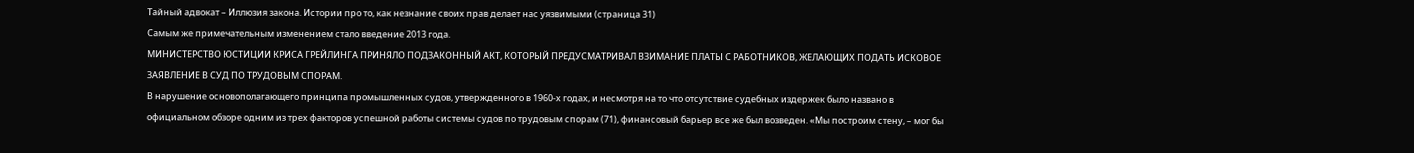Тайный адвокат – Иллюзия закона. Истории про то, как незнание своих прав делает нас уязвимыми (страница 31)
Самым же примечательным изменением стало введение 2013 года.
МИНИСТЕРСТВО ЮСТИЦИИ КРИСА ГРЕЙЛИНГА ПРИНЯЛО ПОДЗАКОННЫЙ АКТ, КОТОРЫЙ ПРЕДУСМАТРИВАЛ ВЗИМАНИЕ ПЛАТЫ С РАБОТНИКОВ, ЖЕЛАЮЩИХ ПОДАТЬ ИСКОВОЕ ЗАЯВЛЕНИЕ В СУД ПО ТРУДОВЫМ СПОРАМ.
В нарушение основополагающего принципа промышленных судов, утвержденного в 1960-х годах, и несмотря на то что отсутствие судебных издержек было названо в официальном обзоре одним из трех факторов успешной работы системы судов по трудовым спорам (71), финансовый барьер все же был возведен. «Мы построим стену, – мог бы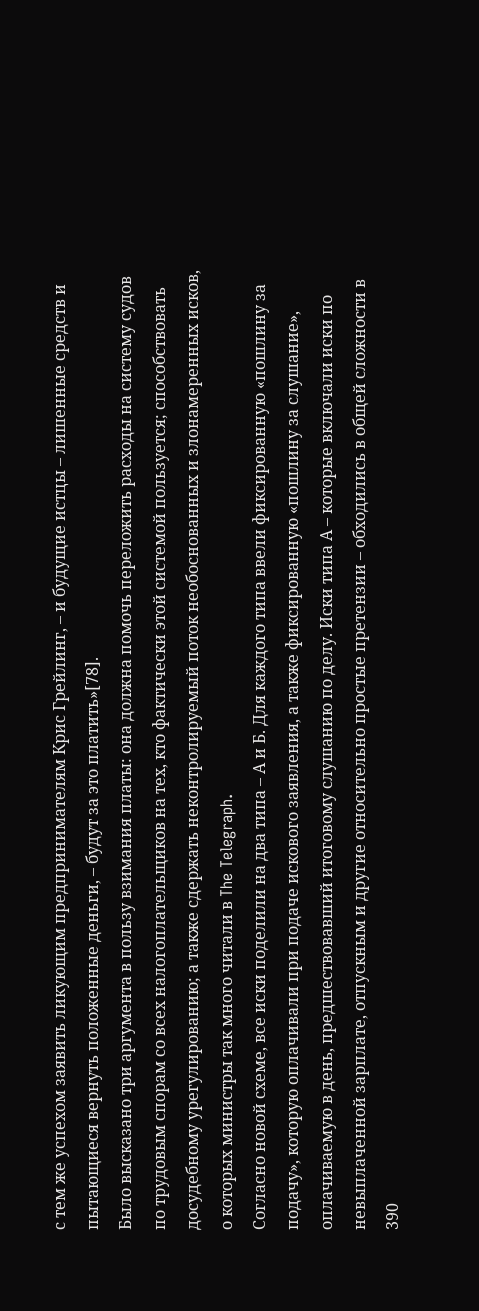с тем же успехом заявить ликующим предпринимателям Крис Грейлинг, – и будущие истцы – лишенные средств и пытающиеся вернуть положенные деньги, – будут за это платить»[78].
Было высказано три аргумента в пользу взимания платы: она должна помочь переложить расходы на систему судов по трудовым спорам со всех налогоплательщиков на тех, кто фактически этой системой пользуется; способствовать досудебному урегулированию; а также сдержать неконтролируемый поток необоснованных и злонамеренных исков, о которых министры так много читали в The Telegraph.
Согласно новой схеме, все иски поделили на два типа – А и Б. Для каждого типа ввели фиксированную «пошлину за подачу», которую оплачивали при подаче искового заявления, а также фиксированную «пошлину за слушание», оплачиваемую в день, предшествовавший итоговому слушанию по делу. Иски типа А – которые включали иски по невыплаченной зарплате, отпускным и другие относительно простые претензии – обходились в общей сложности в 390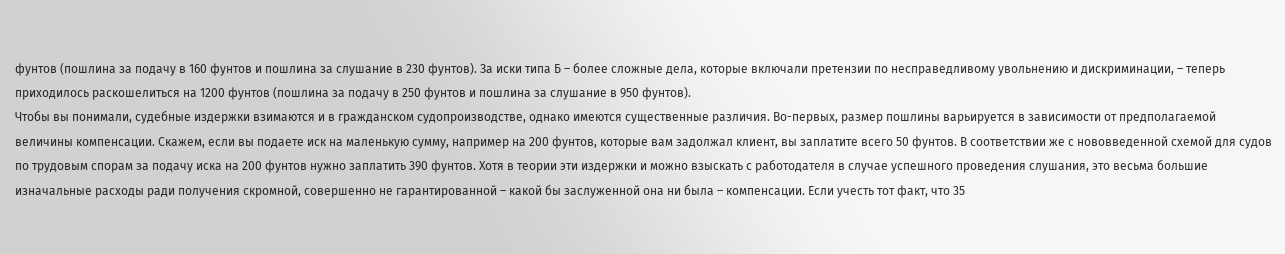фунтов (пошлина за подачу в 160 фунтов и пошлина за слушание в 230 фунтов). За иски типа Б – более сложные дела, которые включали претензии по несправедливому увольнению и дискриминации, – теперь приходилось раскошелиться на 1200 фунтов (пошлина за подачу в 250 фунтов и пошлина за слушание в 950 фунтов).
Чтобы вы понимали, судебные издержки взимаются и в гражданском судопроизводстве, однако имеются существенные различия. Во-первых, размер пошлины варьируется в зависимости от предполагаемой величины компенсации. Скажем, если вы подаете иск на маленькую сумму, например на 200 фунтов, которые вам задолжал клиент, вы заплатите всего 50 фунтов. В соответствии же с нововведенной схемой для судов по трудовым спорам за подачу иска на 200 фунтов нужно заплатить 390 фунтов. Хотя в теории эти издержки и можно взыскать с работодателя в случае успешного проведения слушания, это весьма большие изначальные расходы ради получения скромной, совершенно не гарантированной – какой бы заслуженной она ни была – компенсации. Если учесть тот факт, что 35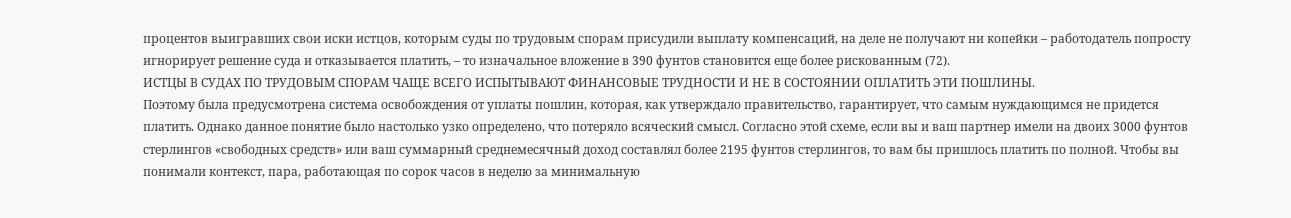процентов выигравших свои иски истцов, которым суды по трудовым спорам присудили выплату компенсаций, на деле не получают ни копейки – работодатель попросту игнорирует решение суда и отказывается платить, – то изначальное вложение в 390 фунтов становится еще более рискованным (72).
ИСТЦЫ В СУДАХ ПО ТРУДОВЫМ СПОРАМ ЧАЩЕ ВСЕГО ИСПЫТЫВАЮТ ФИНАНСОВЫЕ ТРУДНОСТИ И НЕ В СОСТОЯНИИ ОПЛАТИТЬ ЭТИ ПОШЛИНЫ.
Поэтому была предусмотрена система освобождения от уплаты пошлин, которая, как утверждало правительство, гарантирует, что самым нуждающимся не придется платить. Однако данное понятие было настолько узко определено, что потеряло всяческий смысл. Согласно этой схеме, если вы и ваш партнер имели на двоих 3000 фунтов стерлингов «свободных средств» или ваш суммарный среднемесячный доход составлял более 2195 фунтов стерлингов, то вам бы пришлось платить по полной. Чтобы вы понимали контекст, пара, работающая по сорок часов в неделю за минимальную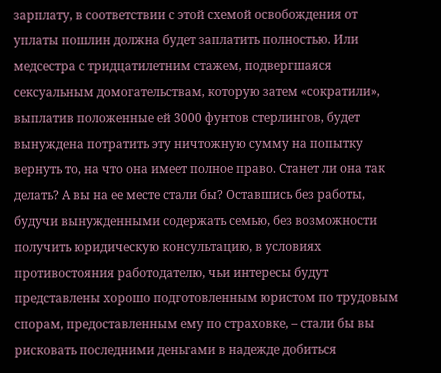зарплату, в соответствии с этой схемой освобождения от уплаты пошлин должна будет заплатить полностью. Или медсестра с тридцатилетним стажем, подвергшаяся сексуальным домогательствам, которую затем «сократили», выплатив положенные ей 3000 фунтов стерлингов, будет вынуждена потратить эту ничтожную сумму на попытку вернуть то, на что она имеет полное право. Станет ли она так делать? А вы на ее месте стали бы? Оставшись без работы, будучи вынужденными содержать семью, без возможности получить юридическую консультацию, в условиях противостояния работодателю, чьи интересы будут представлены хорошо подготовленным юристом по трудовым спорам, предоставленным ему по страховке, – стали бы вы рисковать последними деньгами в надежде добиться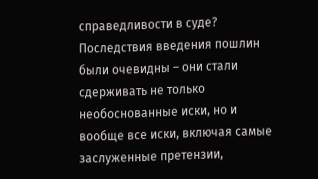справедливости в суде?
Последствия введения пошлин были очевидны – они стали сдерживать не только необоснованные иски, но и вообще все иски, включая самые заслуженные претензии,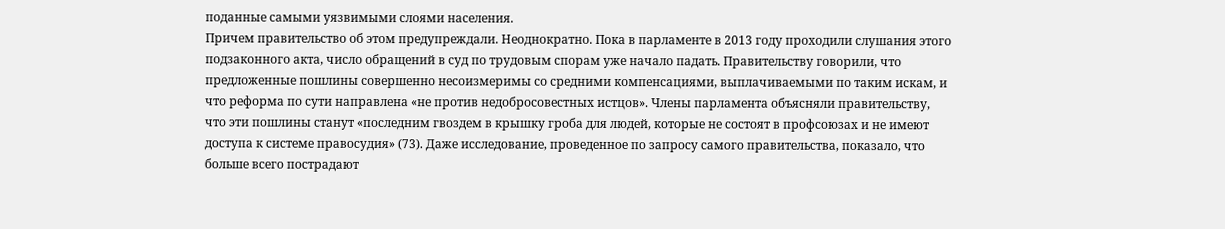поданные самыми уязвимыми слоями населения.
Причем правительство об этом предупреждали. Неоднократно. Пока в парламенте в 2013 году проходили слушания этого подзаконного акта, число обращений в суд по трудовым спорам уже начало падать. Правительству говорили, что предложенные пошлины совершенно несоизмеримы со средними компенсациями, выплачиваемыми по таким искам, и что реформа по сути направлена «не против недобросовестных истцов». Члены парламента объясняли правительству, что эти пошлины станут «последним гвоздем в крышку гроба для людей, которые не состоят в профсоюзах и не имеют доступа к системе правосудия» (73). Даже исследование, проведенное по запросу самого правительства, показало, что больше всего пострадают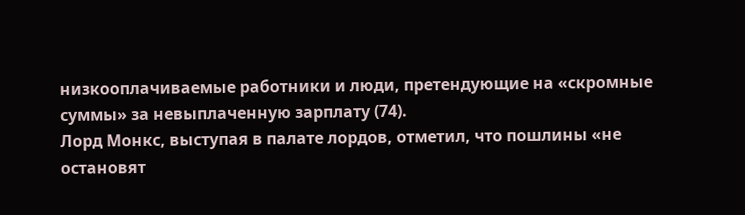низкооплачиваемые работники и люди, претендующие на «скромные суммы» за невыплаченную зарплату (74).
Лорд Монкс, выступая в палате лордов, отметил, что пошлины «не остановят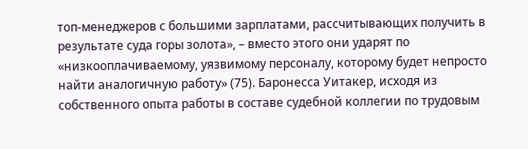топ-менеджеров с большими зарплатами, рассчитывающих получить в результате суда горы золота», – вместо этого они ударят по «низкооплачиваемому, уязвимому персоналу, которому будет непросто найти аналогичную работу» (75). Баронесса Уитакер, исходя из собственного опыта работы в составе судебной коллегии по трудовым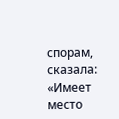спорам, сказала:
«Имеет место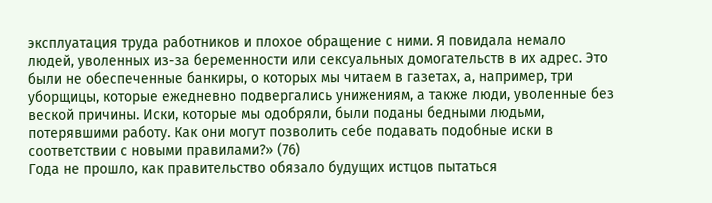эксплуатация труда работников и плохое обращение с ними. Я повидала немало людей, уволенных из-за беременности или сексуальных домогательств в их адрес. Это были не обеспеченные банкиры, о которых мы читаем в газетах, а, например, три уборщицы, которые ежедневно подвергались унижениям, а также люди, уволенные без веской причины. Иски, которые мы одобряли, были поданы бедными людьми, потерявшими работу. Как они могут позволить себе подавать подобные иски в соответствии с новыми правилами?» (76)
Года не прошло, как правительство обязало будущих истцов пытаться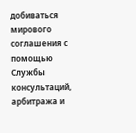добиваться мирового соглашения с помощью Службы консультаций, арбитража и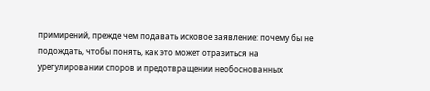примирений, прежде чем подавать исковое заявление: почему бы не подождать, чтобы понять, как это может отразиться на урегулировании споров и предотвращении необоснованных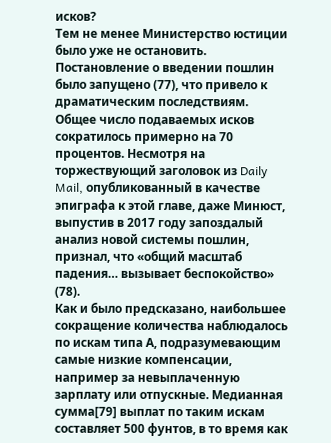исков?
Тем не менее Министерство юстиции было уже не остановить. Постановление о введении пошлин было запущено (77), что привело к драматическим последствиям.
Общее число подаваемых исков сократилось примерно на 70 процентов. Несмотря на торжествующий заголовок из Daily Mail, опубликованный в качестве эпиграфа к этой главе, даже Минюст, выпустив в 2017 году запоздалый анализ новой системы пошлин, признал, что «общий масштаб падения… вызывает беспокойство» (78).
Как и было предсказано, наибольшее сокращение количества наблюдалось по искам типа А, подразумевающим самые низкие компенсации, например за невыплаченную зарплату или отпускные. Медианная сумма[79] выплат по таким искам составляет 500 фунтов, в то время как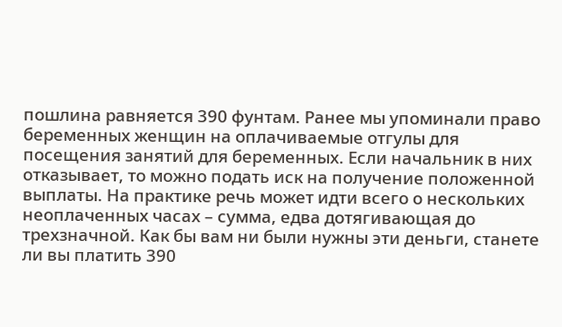пошлина равняется 390 фунтам. Ранее мы упоминали право беременных женщин на оплачиваемые отгулы для посещения занятий для беременных. Если начальник в них отказывает, то можно подать иск на получение положенной выплаты. На практике речь может идти всего о нескольких неоплаченных часах – сумма, едва дотягивающая до трехзначной. Как бы вам ни были нужны эти деньги, станете ли вы платить 390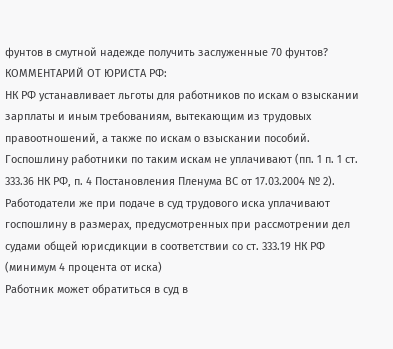фунтов в смутной надежде получить заслуженные 70 фунтов?
КОММЕНТАРИЙ ОТ ЮРИСТА РФ:
НК РФ устанавливает льготы для работников по искам о взыскании зарплаты и иным требованиям, вытекающим из трудовых правоотношений, а также по искам о взыскании пособий. Госпошлину работники по таким искам не уплачивают (пп. 1 п. 1 ст. 333.36 НК РФ, п. 4 Постановления Пленума ВС от 17.03.2004 № 2).
Работодатели же при подаче в суд трудового иска уплачивают госпошлину в размерах, предусмотренных при рассмотрении дел судами общей юрисдикции в соответствии со ст. 333.19 НК РФ (минимум 4 процента от иска)
Работник может обратиться в суд в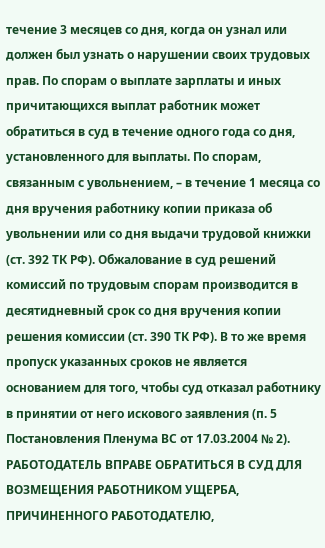течение 3 месяцев со дня, когда он узнал или должен был узнать о нарушении своих трудовых прав. По спорам о выплате зарплаты и иных причитающихся выплат работник может обратиться в суд в течение одного года со дня, установленного для выплаты. По спорам, связанным с увольнением, – в течение 1 месяца со дня вручения работнику копии приказа об увольнении или со дня выдачи трудовой книжки (ст. 392 ТК РФ). Обжалование в суд решений комиссий по трудовым спорам производится в десятидневный срок со дня вручения копии решения комиссии (ст. 390 ТК РФ). В то же время пропуск указанных сроков не является основанием для того, чтобы суд отказал работнику в принятии от него искового заявления (п. 5 Постановления Пленума ВС от 17.03.2004 № 2).
РАБОТОДАТЕЛЬ ВПРАВЕ ОБРАТИТЬСЯ В СУД ДЛЯ ВОЗМЕЩЕНИЯ РАБОТНИКОМ УЩЕРБА, ПРИЧИНЕННОГО РАБОТОДАТЕЛЮ,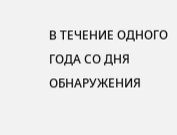В ТЕЧЕНИЕ ОДНОГО ГОДА СО ДНЯ ОБНАРУЖЕНИЯ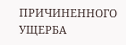ПРИЧИНЕННОГО УЩЕРБА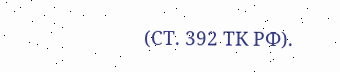(СТ. 392 ТК РФ).